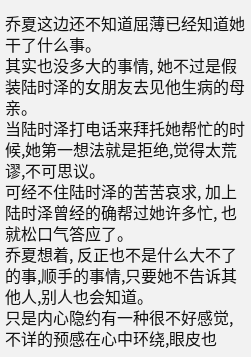乔夏这边还不知道屈薄已经知道她干了什么事。
其实也没多大的事情, 她不过是假装陆时泽的女朋友去见他生病的母亲。
当陆时泽打电话来拜托她帮忙的时候,她第一想法就是拒绝,觉得太荒谬,不可思议。
可经不住陆时泽的苦苦哀求, 加上陆时泽曾经的确帮过她许多忙, 也就松口气答应了。
乔夏想着, 反正也不是什么大不了的事,顺手的事情,只要她不告诉其他人,别人也会知道。
只是内心隐约有一种很不好感觉, 不详的预感在心中环绕,眼皮也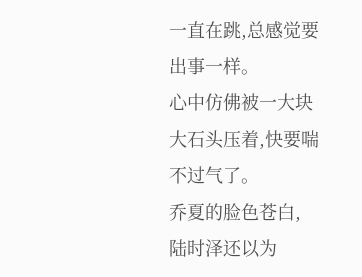一直在跳,总感觉要出事一样。
心中仿佛被一大块大石头压着,快要喘不过气了。
乔夏的脸色苍白, 陆时泽还以为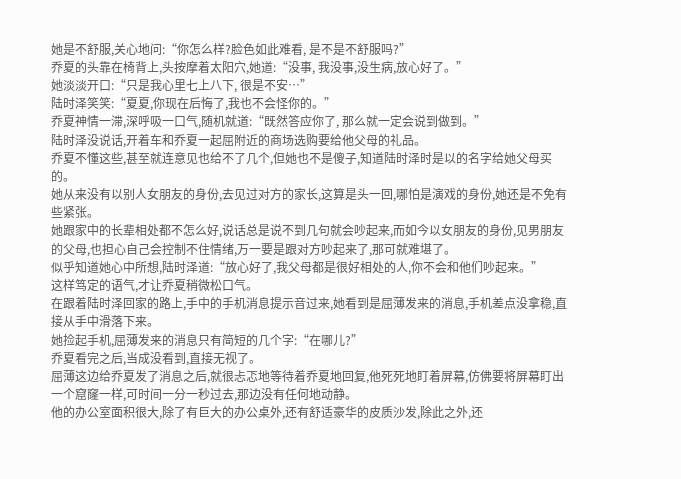她是不舒服,关心地问:“你怎么样?脸色如此难看, 是不是不舒服吗?”
乔夏的头靠在椅背上,头按摩着太阳穴,她道:“没事, 我没事,没生病,放心好了。”
她淡淡开口:“只是我心里七上八下, 很是不安…”
陆时泽笑笑:“夏夏,你现在后悔了,我也不会怪你的。”
乔夏神情一滞,深呼吸一口气,随机就道:“既然答应你了, 那么就一定会说到做到。”
陆时泽没说话,开着车和乔夏一起屈附近的商场选购要给他父母的礼品。
乔夏不懂这些,甚至就连意见也给不了几个,但她也不是傻子,知道陆时泽时是以的名字给她父母买的。
她从来没有以别人女朋友的身份,去见过对方的家长,这算是头一回,哪怕是演戏的身份,她还是不免有些紧张。
她跟家中的长辈相处都不怎么好,说话总是说不到几句就会吵起来,而如今以女朋友的身份,见男朋友的父母,也担心自己会控制不住情绪,万一要是跟对方吵起来了,那可就难堪了。
似乎知道她心中所想,陆时泽道:“放心好了,我父母都是很好相处的人,你不会和他们吵起来。”
这样笃定的语气,才让乔夏稍微松口气。
在跟着陆时泽回家的路上,手中的手机消息提示音过来,她看到是屈薄发来的消息,手机差点没拿稳,直接从手中滑落下来。
她捡起手机,屈薄发来的消息只有简短的几个字:“在哪儿?”
乔夏看完之后,当成没看到,直接无视了。
屈薄这边给乔夏发了消息之后,就很忐忑地等待着乔夏地回复,他死死地盯着屏幕,仿佛要将屏幕盯出一个窟窿一样,可时间一分一秒过去,那边没有任何地动静。
他的办公室面积很大,除了有巨大的办公桌外,还有舒适豪华的皮质沙发,除此之外,还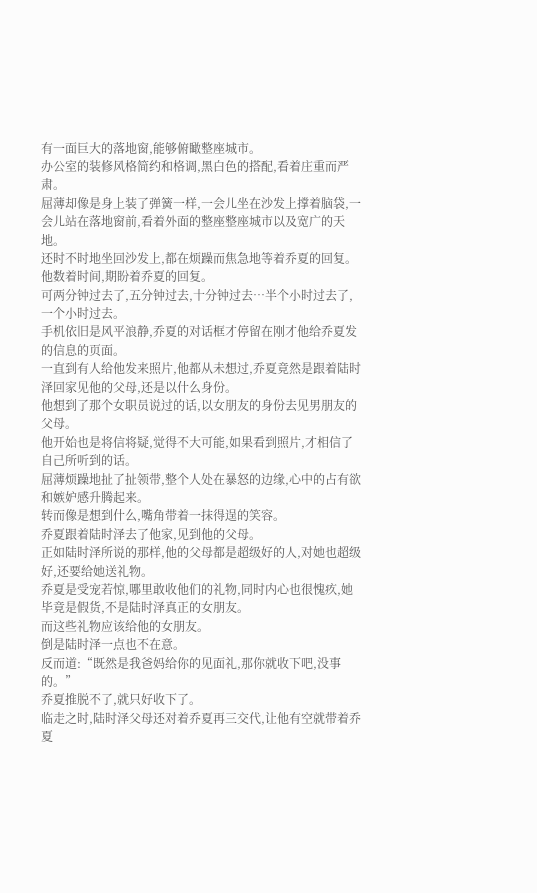有一面巨大的落地窗,能够俯瞰整座城市。
办公室的装修风格简约和格调,黑白色的搭配,看着庄重而严肃。
屈薄却像是身上装了弹簧一样,一会儿坐在沙发上撑着脑袋,一会儿站在落地窗前,看着外面的整座整座城市以及宽广的天地。
还时不时地坐回沙发上,都在烦躁而焦急地等着乔夏的回复。
他数着时间,期盼着乔夏的回复。
可两分钟过去了,五分钟过去,十分钟过去…半个小时过去了,一个小时过去。
手机依旧是风平浪静,乔夏的对话框才停留在刚才他给乔夏发的信息的页面。
一直到有人给他发来照片,他都从未想过,乔夏竟然是跟着陆时泽回家见他的父母,还是以什么身份。
他想到了那个女职员说过的话,以女朋友的身份去见男朋友的父母。
他开始也是将信将疑,觉得不大可能,如果看到照片,才相信了自己所听到的话。
屈薄烦躁地扯了扯领带,整个人处在暴怒的边缘,心中的占有欲和嫉妒感升腾起来。
转而像是想到什么,嘴角带着一抹得逞的笑容。
乔夏跟着陆时泽去了他家,见到他的父母。
正如陆时泽所说的那样,他的父母都是超级好的人,对她也超级好,还要给她送礼物。
乔夏是受宠若惊,哪里敢收他们的礼物,同时内心也很愧疚,她毕竟是假货,不是陆时泽真正的女朋友。
而这些礼物应该给他的女朋友。
倒是陆时泽一点也不在意。
反而道:“既然是我爸妈给你的见面礼,那你就收下吧,没事的。”
乔夏推脱不了,就只好收下了。
临走之时,陆时泽父母还对着乔夏再三交代,让他有空就带着乔夏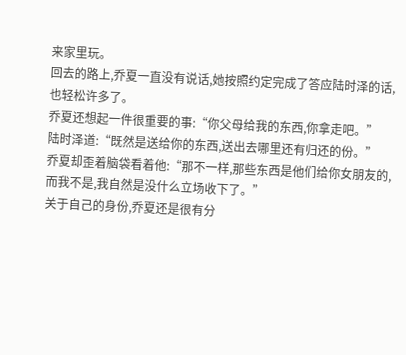来家里玩。
回去的路上,乔夏一直没有说话,她按照约定完成了答应陆时泽的话,也轻松许多了。
乔夏还想起一件很重要的事:“你父母给我的东西,你拿走吧。”
陆时泽道:“既然是送给你的东西,送出去哪里还有归还的份。”
乔夏却歪着脑袋看着他:“那不一样,那些东西是他们给你女朋友的,而我不是,我自然是没什么立场收下了。”
关于自己的身份,乔夏还是很有分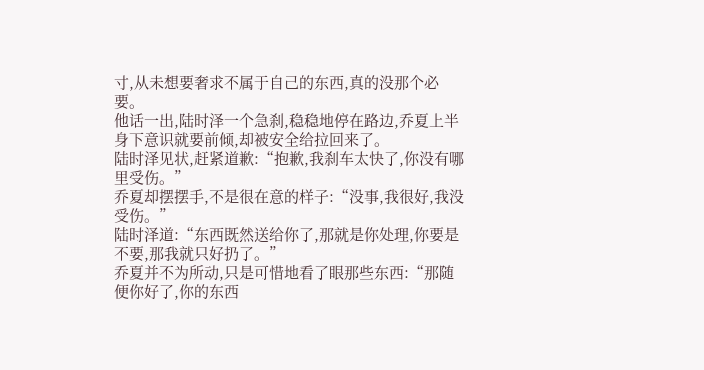寸,从未想要奢求不属于自己的东西,真的没那个必要。
他话一出,陆时泽一个急刹,稳稳地停在路边,乔夏上半身下意识就要前倾,却被安全给拉回来了。
陆时泽见状,赶紧道歉:“抱歉,我刹车太快了,你没有哪里受伤。”
乔夏却摆摆手,不是很在意的样子:“没事,我很好,我没受伤。”
陆时泽道:“东西既然送给你了,那就是你处理,你要是不要,那我就只好扔了。”
乔夏并不为所动,只是可惜地看了眼那些东西:“那随便你好了,你的东西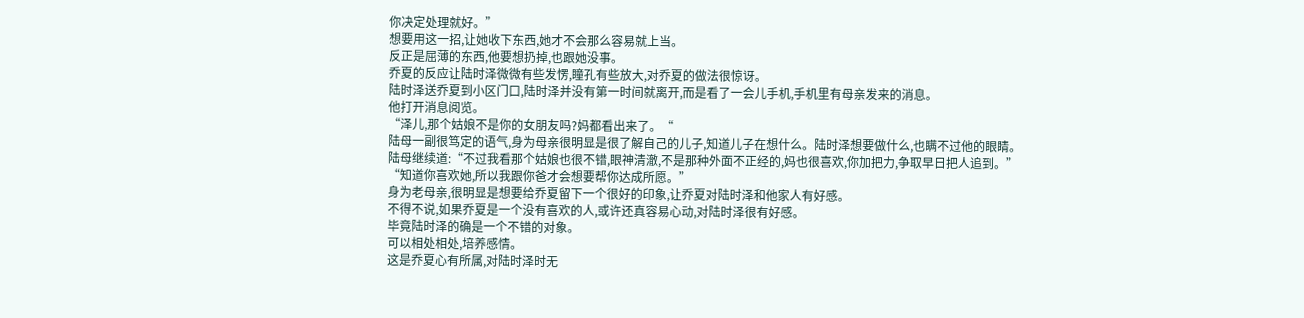你决定处理就好。”
想要用这一招,让她收下东西,她才不会那么容易就上当。
反正是屈薄的东西,他要想扔掉,也跟她没事。
乔夏的反应让陆时泽微微有些发愣,瞳孔有些放大,对乔夏的做法很惊讶。
陆时泽送乔夏到小区门口,陆时泽并没有第一时间就离开,而是看了一会儿手机,手机里有母亲发来的消息。
他打开消息阅览。
“泽儿,那个姑娘不是你的女朋友吗?妈都看出来了。“
陆母一副很笃定的语气,身为母亲很明显是很了解自己的儿子,知道儿子在想什么。陆时泽想要做什么,也瞒不过他的眼睛。
陆母继续道:“不过我看那个姑娘也很不错,眼神清澈,不是那种外面不正经的,妈也很喜欢,你加把力,争取早日把人追到。”
“知道你喜欢她,所以我跟你爸才会想要帮你达成所愿。”
身为老母亲,很明显是想要给乔夏留下一个很好的印象,让乔夏对陆时泽和他家人有好感。
不得不说,如果乔夏是一个没有喜欢的人,或许还真容易心动,对陆时泽很有好感。
毕竟陆时泽的确是一个不错的对象。
可以相处相处,培养感情。
这是乔夏心有所属,对陆时泽时无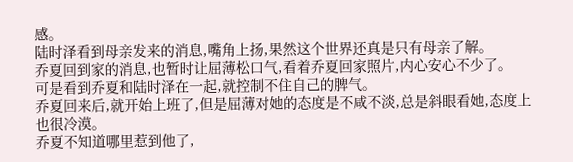感。
陆时泽看到母亲发来的消息,嘴角上扬,果然这个世界还真是只有母亲了解。
乔夏回到家的消息,也暂时让屈薄松口气,看着乔夏回家照片,内心安心不少了。
可是看到乔夏和陆时泽在一起,就控制不住自己的脾气。
乔夏回来后,就开始上班了,但是屈薄对她的态度是不咸不淡,总是斜眼看她,态度上也很冷漠。
乔夏不知道哪里惹到他了,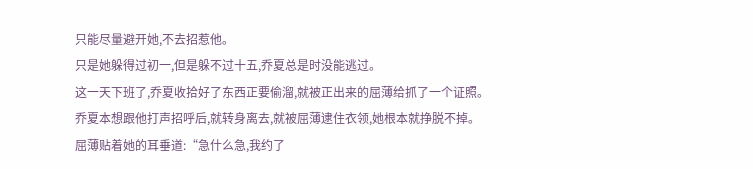只能尽量避开她,不去招惹他。
只是她躲得过初一,但是躲不过十五,乔夏总是时没能逃过。
这一天下班了,乔夏收拾好了东西正要偷溜,就被正出来的屈薄给抓了一个证照。
乔夏本想跟他打声招呼后,就转身离去,就被屈薄逮住衣领,她根本就挣脱不掉。
屈薄贴着她的耳垂道:“急什么急,我约了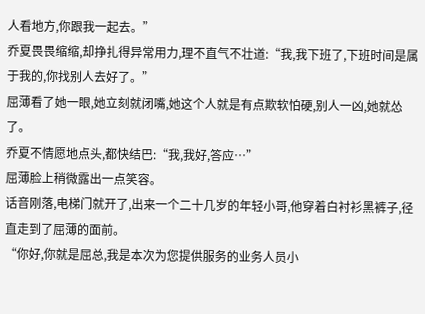人看地方,你跟我一起去。”
乔夏畏畏缩缩,却挣扎得异常用力,理不直气不壮道:“我,我下班了,下班时间是属于我的,你找别人去好了。”
屈薄看了她一眼,她立刻就闭嘴,她这个人就是有点欺软怕硬,别人一凶,她就怂了。
乔夏不情愿地点头,都快结巴:“我,我好,答应…”
屈薄脸上稍微露出一点笑容。
话音刚落,电梯门就开了,出来一个二十几岁的年轻小哥,他穿着白衬衫黑裤子,径直走到了屈薄的面前。
“你好,你就是屈总,我是本次为您提供服务的业务人员小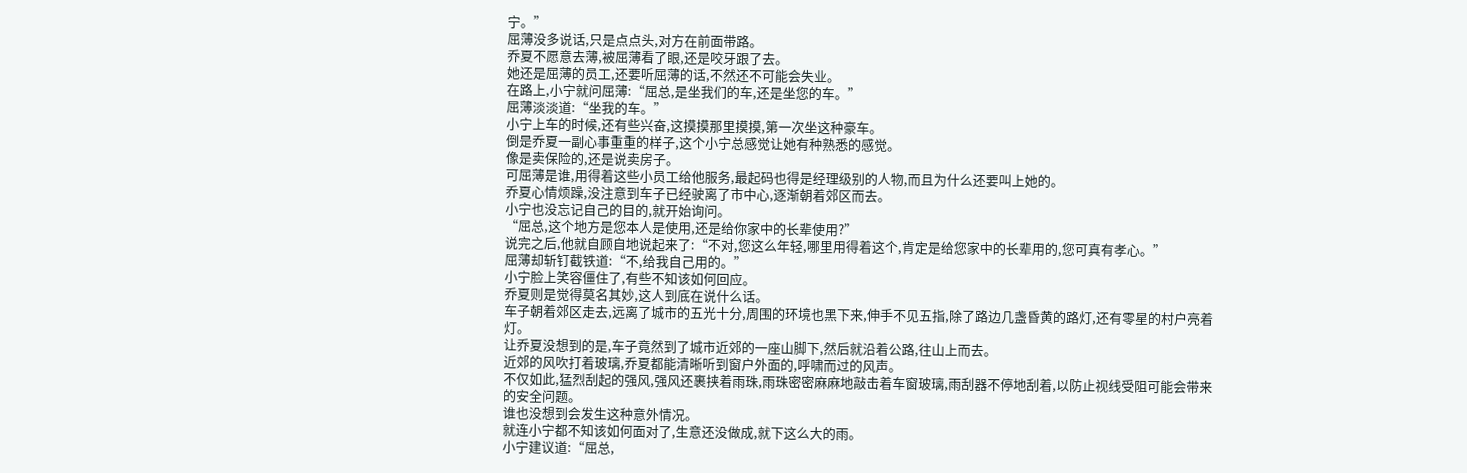宁。”
屈薄没多说话,只是点点头,对方在前面带路。
乔夏不愿意去薄,被屈薄看了眼,还是咬牙跟了去。
她还是屈薄的员工,还要听屈薄的话,不然还不可能会失业。
在路上,小宁就问屈薄:“屈总,是坐我们的车,还是坐您的车。”
屈薄淡淡道:“坐我的车。”
小宁上车的时候,还有些兴奋,这摸摸那里摸摸,第一次坐这种豪车。
倒是乔夏一副心事重重的样子,这个小宁总感觉让她有种熟悉的感觉。
像是卖保险的,还是说卖房子。
可屈薄是谁,用得着这些小员工给他服务,最起码也得是经理级别的人物,而且为什么还要叫上她的。
乔夏心情烦躁,没注意到车子已经驶离了市中心,逐渐朝着郊区而去。
小宁也没忘记自己的目的,就开始询问。
“屈总,这个地方是您本人是使用,还是给你家中的长辈使用?”
说完之后,他就自顾自地说起来了:“不对,您这么年轻,哪里用得着这个,肯定是给您家中的长辈用的,您可真有孝心。”
屈薄却斩钉截铁道:“不,给我自己用的。”
小宁脸上笑容僵住了,有些不知该如何回应。
乔夏则是觉得莫名其妙,这人到底在说什么话。
车子朝着郊区走去,远离了城市的五光十分,周围的环境也黑下来,伸手不见五指,除了路边几盏昏黄的路灯,还有零星的村户亮着灯。
让乔夏没想到的是,车子竟然到了城市近郊的一座山脚下,然后就沿着公路,往山上而去。
近郊的风吹打着玻璃,乔夏都能清晰听到窗户外面的,呼啸而过的风声。
不仅如此,猛烈刮起的强风,强风还裹挟着雨珠,雨珠密密麻麻地敲击着车窗玻璃,雨刮器不停地刮着,以防止视线受阻可能会带来的安全问题。
谁也没想到会发生这种意外情况。
就连小宁都不知该如何面对了,生意还没做成,就下这么大的雨。
小宁建议道:“屈总,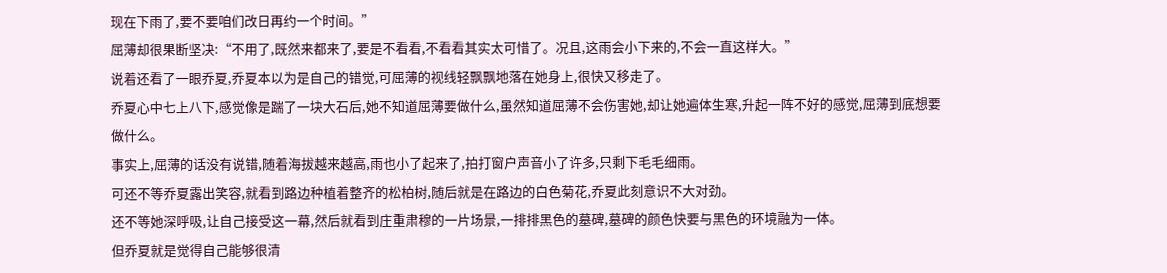现在下雨了,要不要咱们改日再约一个时间。”
屈薄却很果断坚决:“不用了,既然来都来了,要是不看看,不看看其实太可惜了。况且,这雨会小下来的,不会一直这样大。”
说着还看了一眼乔夏,乔夏本以为是自己的错觉,可屈薄的视线轻飘飘地落在她身上,很快又移走了。
乔夏心中七上八下,感觉像是踹了一块大石后,她不知道屈薄要做什么,虽然知道屈薄不会伤害她,却让她遍体生寒,升起一阵不好的感觉,屈薄到底想要做什么。
事实上,屈薄的话没有说错,随着海拔越来越高,雨也小了起来了,拍打窗户声音小了许多,只剩下毛毛细雨。
可还不等乔夏露出笑容,就看到路边种植着整齐的松柏树,随后就是在路边的白色菊花,乔夏此刻意识不大对劲。
还不等她深呼吸,让自己接受这一幕,然后就看到庄重肃穆的一片场景,一排排黑色的墓碑,墓碑的颜色快要与黑色的环境融为一体。
但乔夏就是觉得自己能够很清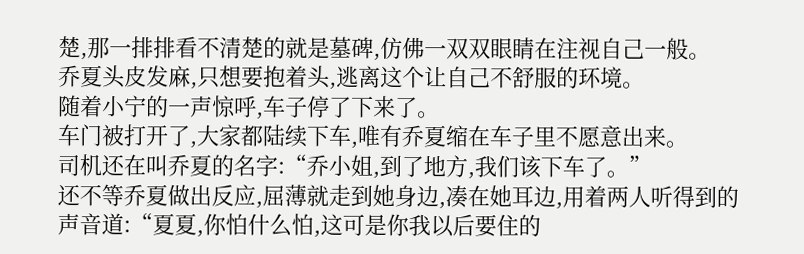楚,那一排排看不清楚的就是墓碑,仿佛一双双眼睛在注视自己一般。
乔夏头皮发麻,只想要抱着头,逃离这个让自己不舒服的环境。
随着小宁的一声惊呼,车子停了下来了。
车门被打开了,大家都陆续下车,唯有乔夏缩在车子里不愿意出来。
司机还在叫乔夏的名字:“乔小姐,到了地方,我们该下车了。”
还不等乔夏做出反应,屈薄就走到她身边,凑在她耳边,用着两人听得到的声音道:“夏夏,你怕什么怕,这可是你我以后要住的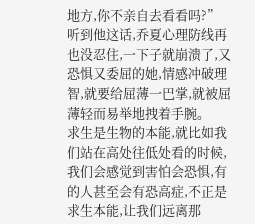地方,你不亲自去看看吗?”
听到他这话,乔夏心理防线再也没忍住,一下子就崩溃了,又恐惧又委屈的她,情感冲破理智,就要给屈薄一巴掌,就被屈薄轻而易举地拽着手腕。
求生是生物的本能,就比如我们站在高处往低处看的时候,我们会感觉到害怕会恐惧,有的人甚至会有恐高症,不正是求生本能,让我们远离那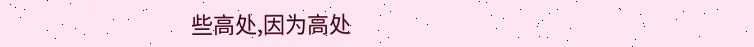些高处,因为高处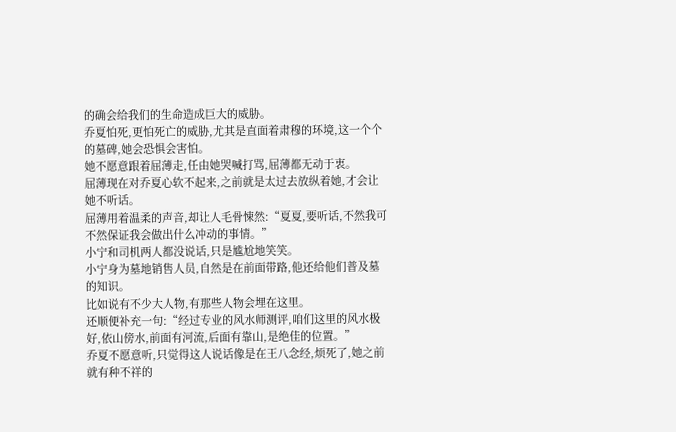的确会给我们的生命造成巨大的威胁。
乔夏怕死,更怕死亡的威胁,尤其是直面着肃穆的环境,这一个个的墓碑,她会恐惧会害怕。
她不愿意跟着屈薄走,任由她哭喊打骂,屈薄都无动于衷。
屈薄现在对乔夏心软不起来,之前就是太过去放纵着她,才会让她不听话。
屈薄用着温柔的声音,却让人毛骨悚然:“夏夏,要听话,不然我可不然保证我会做出什么冲动的事情。”
小宁和司机两人都没说话,只是尴尬地笑笑。
小宁身为墓地销售人员,自然是在前面带路,他还给他们普及墓的知识。
比如说有不少大人物,有那些人物会埋在这里。
还顺便补充一句:“经过专业的风水师测评,咱们这里的风水极好,依山傍水,前面有河流,后面有靠山,是绝佳的位置。”
乔夏不愿意听,只觉得这人说话像是在王八念经,烦死了,她之前就有种不祥的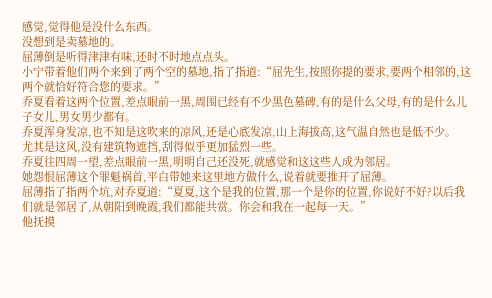感觉,觉得他是没什么东西。
没想到是卖墓地的。
屈薄倒是听得津津有味,还时不时地点点头。
小宁带着他们两个来到了两个空的墓地,指了指道:“屈先生,按照你提的要求,要两个相邻的,这两个就恰好符合您的要求。”
乔夏看着这两个位置,差点眼前一黑,周围已经有不少黑色墓碑,有的是什么父母,有的是什么儿子女儿,男女男少都有。
乔夏浑身发凉,也不知是这吹来的凉风,还是心底发凉,山上海拔高,这气温自然也是低不少。
尤其是这风,没有建筑物遮挡,刮得似乎更加猛烈一些。
乔夏往四周一望,差点眼前一黑,明明自己还没死,就感觉和这这些人成为邻居。
她怨恨屈薄这个罪魁祸首,平白带她来这里地方做什么,说着就要推开了屈薄。
屈薄指了指两个坑,对乔夏道:“夏夏,这个是我的位置,那一个是你的位置,你说好不好?以后我们就是邻居了,从朝阳到晚霞,我们都能共赏。你会和我在一起每一天。”
他抚摸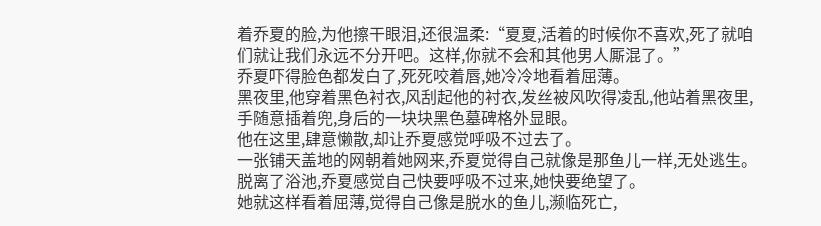着乔夏的脸,为他擦干眼泪,还很温柔:“夏夏,活着的时候你不喜欢,死了就咱们就让我们永远不分开吧。这样,你就不会和其他男人厮混了。”
乔夏吓得脸色都发白了,死死咬着唇,她冷冷地看着屈薄。
黑夜里,他穿着黑色衬衣,风刮起他的衬衣,发丝被风吹得凌乱,他站着黑夜里,手随意插着兜,身后的一块块黑色墓碑格外显眼。
他在这里,肆意懒散,却让乔夏感觉呼吸不过去了。
一张铺天盖地的网朝着她网来,乔夏觉得自己就像是那鱼儿一样,无处逃生。
脱离了浴池,乔夏感觉自己快要呼吸不过来,她快要绝望了。
她就这样看着屈薄,觉得自己像是脱水的鱼儿,濒临死亡,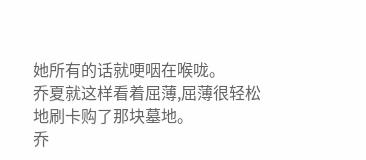她所有的话就哽咽在喉咙。
乔夏就这样看着屈薄,屈薄很轻松地刷卡购了那块墓地。
乔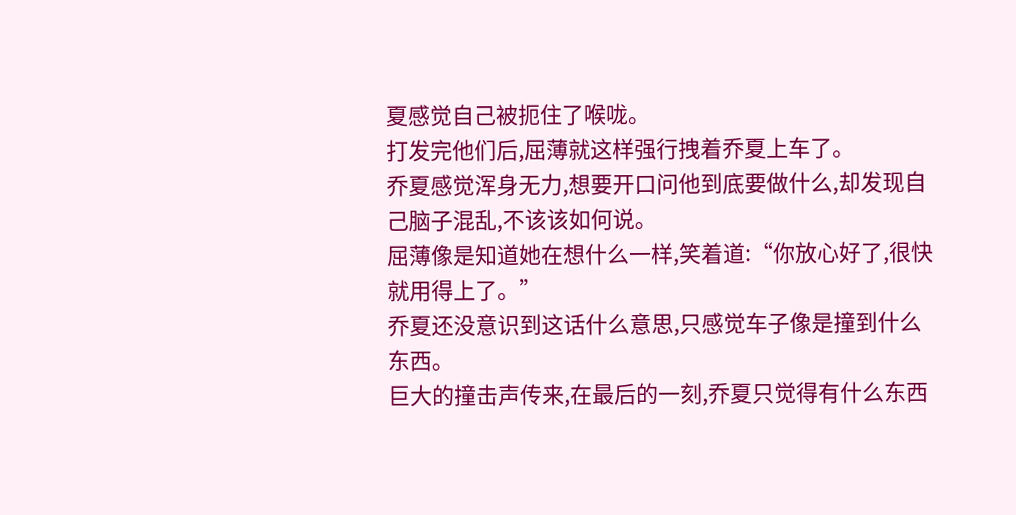夏感觉自己被扼住了喉咙。
打发完他们后,屈薄就这样强行拽着乔夏上车了。
乔夏感觉浑身无力,想要开口问他到底要做什么,却发现自己脑子混乱,不该该如何说。
屈薄像是知道她在想什么一样,笑着道:“你放心好了,很快就用得上了。”
乔夏还没意识到这话什么意思,只感觉车子像是撞到什么东西。
巨大的撞击声传来,在最后的一刻,乔夏只觉得有什么东西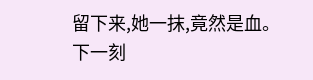留下来,她一抹,竟然是血。
下一刻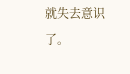就失去意识了。